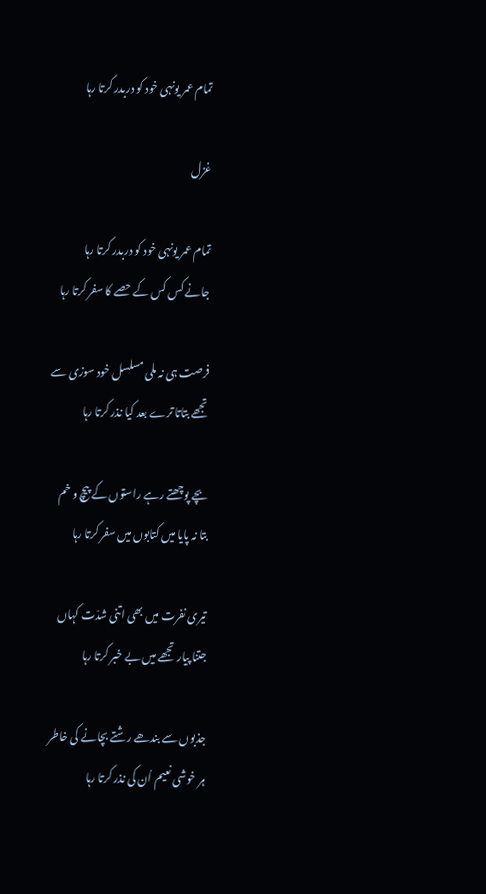تمام عمر یونہی خود کو دربدر کرتا رہا

غزل

تمام عمر یونہی خود کو دربدر کرتا رہا
جانے کس کس کے حصے کا سفر کرتا رہا

فرصت ہی نہ ملی مسلسل خود سوزی سے
تجھے بتاتا ترے بعد کیا نذر کرتا رہا

بچے پوچھتے رہے راستوں کے پیچ و خم
بتا نہ پایا میں کتابوں میں سفر کرتا رہا

تیری نفرت میں بھی اتنی شدّت کہاں
جتنا پیار تجھے میں بے خبر کرتا رہا

جذبوں سے بندھے رشتے بچانے کی خاطر
ہر خوشی نعیم اُن کی نذر کرتا رہا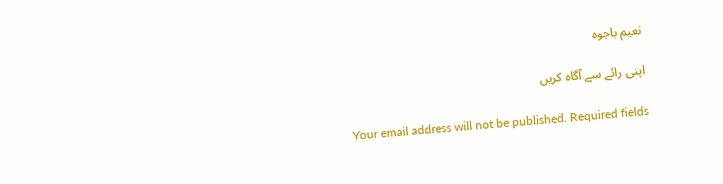نعیم باجوہ

اپنی رائے سے آگاہ کریں

Your email address will not be published. Required fields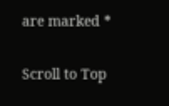are marked *

Scroll to Top